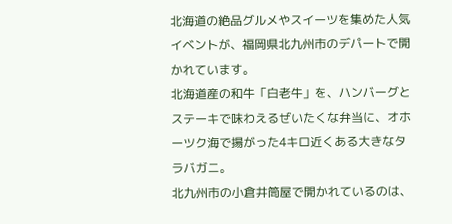北海道の絶品グルメやスイーツを集めた人気イベントが、福岡県北九州市のデパートで開かれています。
北海道産の和牛「白老牛」を、ハンバーグとステーキで味わえるぜいたくな弁当に、オホーツク海で揚がった4キロ近くある大きなタラバガニ。
北九州市の小倉井筒屋で開かれているのは、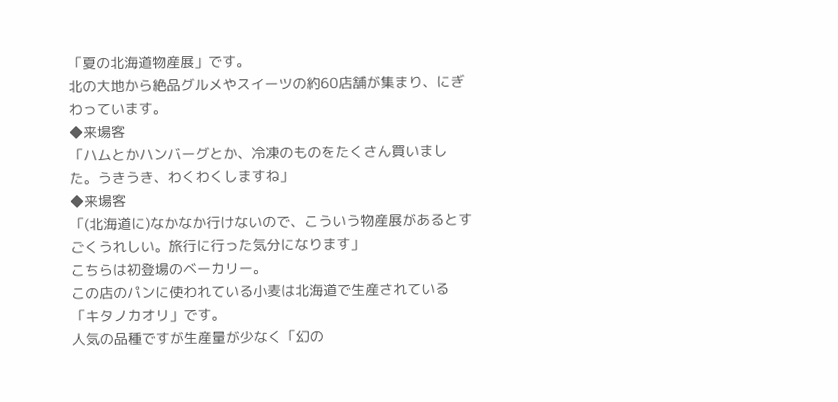「夏の北海道物産展」です。
北の大地から絶品グルメやスイーツの約60店舗が集まり、にぎわっています。
◆来場客
「ハムとかハンバーグとか、冷凍のものをたくさん買いました。うきうき、わくわくしますね」
◆来場客
「(北海道に)なかなか行けないので、こういう物産展があるとすごくうれしい。旅行に行った気分になります」
こちらは初登場のベーカリー。
この店のパンに使われている小麦は北海道で生産されている「キタノカオリ」です。
人気の品種ですが生産量が少なく「幻の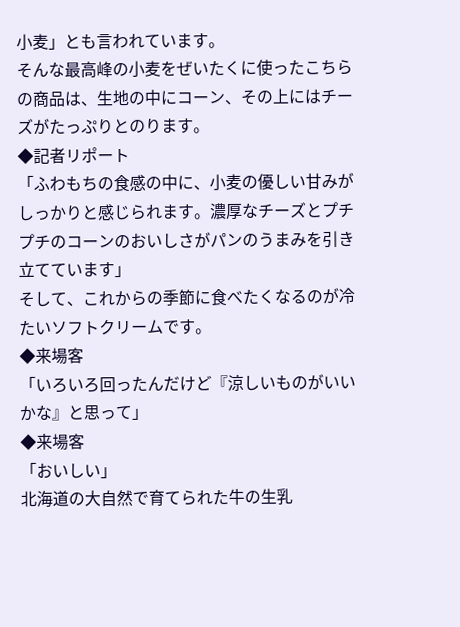小麦」とも言われています。
そんな最高峰の小麦をぜいたくに使ったこちらの商品は、生地の中にコーン、その上にはチーズがたっぷりとのります。
◆記者リポート
「ふわもちの食感の中に、小麦の優しい甘みがしっかりと感じられます。濃厚なチーズとプチプチのコーンのおいしさがパンのうまみを引き立てています」
そして、これからの季節に食べたくなるのが冷たいソフトクリームです。
◆来場客
「いろいろ回ったんだけど『涼しいものがいいかな』と思って」
◆来場客
「おいしい」
北海道の大自然で育てられた牛の生乳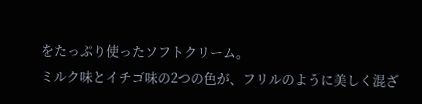をたっぷり使ったソフトクリーム。
ミルク味とイチゴ味の2つの色が、フリルのように美しく混ざ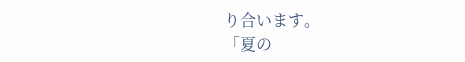り合います。
「夏の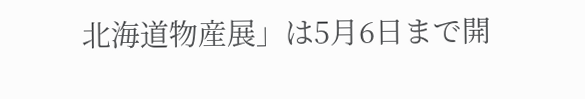北海道物産展」は5月6日まで開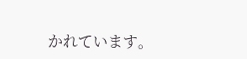かれています。